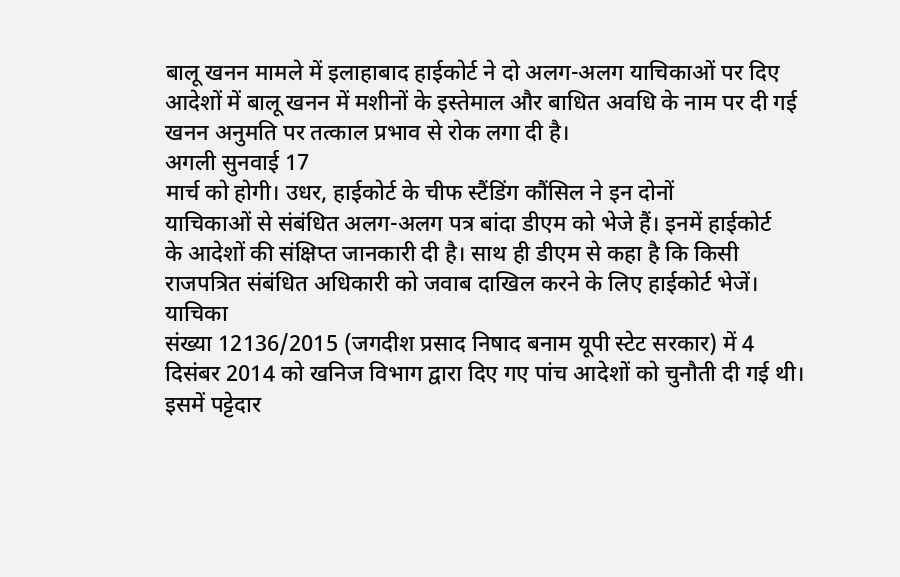बालू खनन मामले में इलाहाबाद हाईकोर्ट ने दो अलग-अलग याचिकाओं पर दिए
आदेशों में बालू खनन में मशीनों के इस्तेमाल और बाधित अवधि के नाम पर दी गई
खनन अनुमति पर तत्काल प्रभाव से रोक लगा दी है।
अगली सुनवाई 17
मार्च को होगी। उधर, हाईकोर्ट के चीफ स्टैंडिंग कौंसिल ने इन दोनों
याचिकाओं से संबंधित अलग-अलग पत्र बांदा डीएम को भेजे हैं। इनमें हाईकोर्ट
के आदेशों की संक्षिप्त जानकारी दी है। साथ ही डीएम से कहा है कि किसी
राजपत्रित संबंधित अधिकारी को जवाब दाखिल करने के लिए हाईकोर्ट भेजें।
याचिका
संख्या 12136/2015 (जगदीश प्रसाद निषाद बनाम यूपी स्टेट सरकार) में 4
दिसंबर 2014 को खनिज विभाग द्वारा दिए गए पांच आदेशों को चुनौती दी गई थी।
इसमें पट्टेदार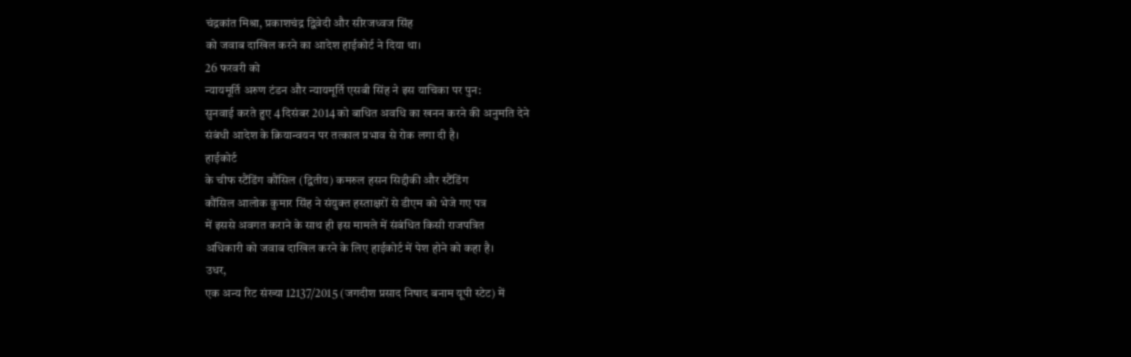चंद्रकांत मिश्रा, प्रकाशचंद्र द्विवेदी और सीरजध्वज सिंह
को जवाब दाखिल करने का आदेश हाईकोर्ट ने दिया था।
26 फरवरी को
न्यायमूर्ति अरुण टंडन और न्यायमूर्ति एसबी सिंह ने इस याचिका पर पुन:
सुनवाई करते हुए 4 दिसंबर 2014 को बाधित अवधि का खनन करने की अनुमति देने
संबंधी आदेश के क्रियान्वयन पर तत्काल प्रभाव से रोक लगा दी है।
हाईकोर्ट
के चीफ स्टैंडिंग कौंसिल (द्वितीय) कमरुल हसन सिद्दीकी और स्टैंडिंग
कौंसिल आलोक कुमार सिंह ने संयुक्त हस्ताक्षरों से डीएम को भेजे गए पत्र
में इससे अवगत कराने के साथ ही इस मामले में संबंधित किसी राजपत्रित
अधिकारी को जवाब दाखिल करने के लिए हाईकोर्ट में पेश होने को कहा है।
उधर,
एक अन्य रिट संख्या 12137/2015 (जगदीश प्रसाद निषाद बनाम यूपी स्टेट) में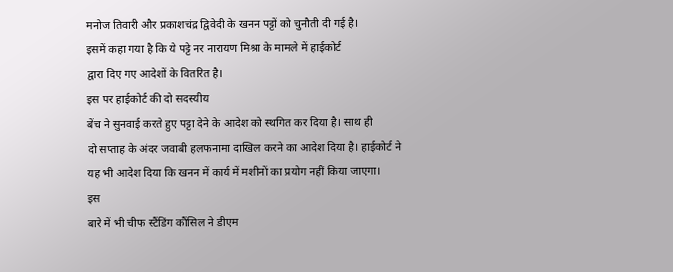मनोज तिवारी और प्रकाशचंद्र द्विवेदी के खनन पट्टों को चुनौती दी गई है।
इसमें कहा गया है कि ये पट्टे नर नारायण मिश्रा के मामले में हाईकोर्ट
द्वारा दिए गए आदेशों के वितरित है।
इस पर हाईकोर्ट की दो सदस्यीय
बेंच ने सुनवाई करते हुए पट्टा देने के आदेश को स्थगित कर दिया है। साथ ही
दो सप्ताह के अंदर जवाबी हलफनामा दाखिल करने का आदेश दिया है। हाईकोर्ट ने
यह भी आदेश दिया कि खनन में कार्य में मशीनों का प्रयोग नहीं किया जाएगा।
इस
बारे में भी चीफ स्टैंडिंग कौंसिल ने डीएम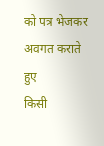को पत्र भेजकर अवगत कराते हुए
किसी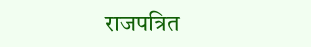राजपत्रित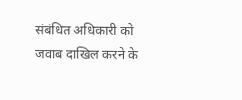संबंधित अधिकारी को जवाब दाखिल करने के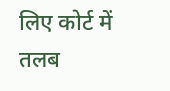लिए कोर्ट में तलब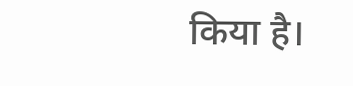किया है।